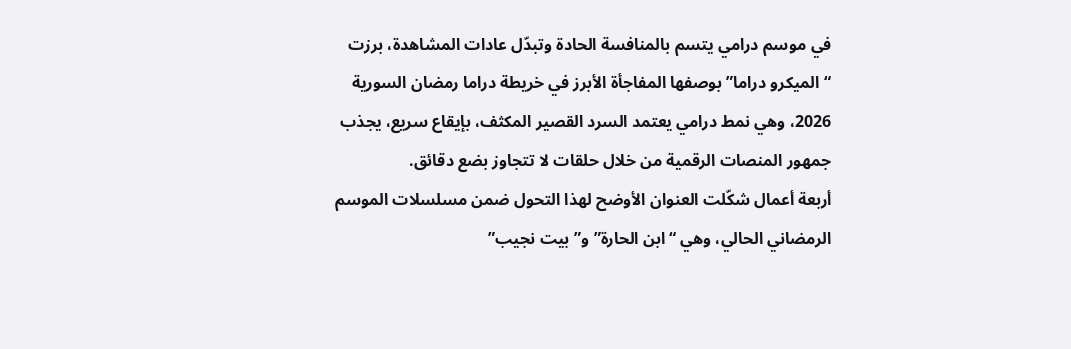في موسم درامي يتسم بالمنافسة الحادة وتبدّل عادات المشاهدة، برزت “الميكرو دراما” بوصفها المفاجأة الأبرز في خريطة دراما رمضان السورية 2026، وهي نمط درامي يعتمد السرد القصير المكثف، بإيقاع سريع، يجذب جمهور المنصات الرقمية من خلال حلقات لا تتجاوز بضع دقائق.
أربعة أعمال شكّلت العنوان الأوضح لهذا التحول ضمن مسلسلات الموسم الرمضاني الحالي، وهي “ابن الحارة” و”بيت نجيب”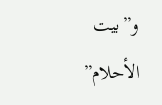و”بيت الأحلام”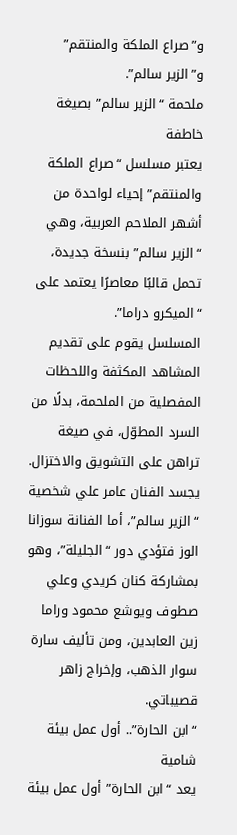و”صراع الملكة والمنتقم” و”الزير سالم”.
ملحمة “الزير سالم” بصيغة خاطفة
يعتبر مسلسل “صراع الملكة والمنتقم” إحياء لواحدة من أشهر الملاحم العربية، وهي “الزير سالم” بنسخة جديدة، تحمل قالبًا معاصرًا يعتمد على “الميكرو دراما”.
المسلسل يقوم على تقديم المشاهد المكثفة واللحظات المفصلية من الملحمة، بدلًا من السرد المطوّل، في صيغة تراهن على التشويق والاختزال.
يجسد الفنان عامر علي شخصية “الزير سالم”، أما الفنانة سوزانا الوز فتؤدي دور “الجليلة”، وهو بمشاركة كنان كريدي وعلي صطوف ويوشع محمود وراما زين العابدين، ومن تأليف سارة سوار الذهب، وإخراج زاهر قصيباتي.
“ابن الحارة”.. أول عمل بيئة شامية
يعد “ابن الحارة” أول عمل بيئة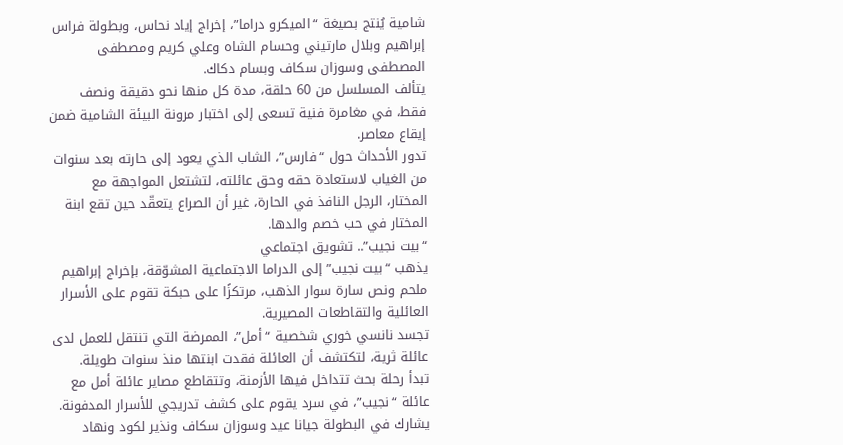شامية يُنتج بصيغة “الميكرو دراما”، إخراج إياد نحاس، وبطولة فراس إبراهيم وبلال مارتيني وحسام الشاه وعلي كريم ومصطفى المصطفى وسوزان سكاف وبسام دكاك.
يتألف المسلسل من 60 حلقة، مدة كل منها نحو دقيقة ونصف فقط، في مغامرة فنية تسعى إلى اختبار مرونة البيئة الشامية ضمن إيقاع معاصر.
تدور الأحداث حول “فارس”، الشاب الذي يعود إلى حارته بعد سنوات من الغياب لاستعادة حقه وحق عائلته، لتشتعل المواجهة مع المختار، الرجل النافذ في الحارة، غير أن الصراع يتعقّد حين تقع ابنة المختار في حب خصم والدها.
“بيت نجيب”.. تشويق اجتماعي
يذهب “بيت نجيب” إلى الدراما الاجتماعية المشوّقة، بإخراج إبراهيم ملحم ونص سارة سوار الذهب، مرتكزًا على حبكة تقوم على الأسرار العائلية والتقاطعات المصيرية.
تجسد نانسي خوري شخصية “أمل”، الممرضة التي تنتقل للعمل لدى عائلة ثرية، لتكتشف أن العائلة فقدت ابنتها منذ سنوات طويلة.
تبدأ رحلة بحث تتداخل فيها الأزمنة، وتتقاطع مصاير عائلة أمل مع عائلة “نجيب”، في سرد يقوم على كشف تدريجي للأسرار المدفونة.
يشارك في البطولة جيانا عيد وسوزان سكاف ونذير لكود ونهاد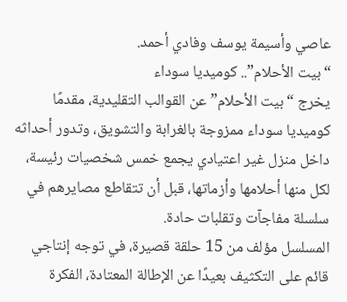عاصي وأسيمة يوسف وفادي أحمد.
“بيت الأحلام”.. كوميديا سوداء
يخرج “بيت الأحلام” عن القوالب التقليدية، مقدمًا كوميديا سوداء ممزوجة بالغرابة والتشويق، وتدور أحداثه داخل منزل غير اعتيادي يجمع خمس شخصيات رئيسة، لكل منها أحلامها وأزماتها، قبل أن تتقاطع مصايرهم في سلسلة مفاجآت وتقلبات حادة.
المسلسل مؤلف من 15 حلقة قصيرة، في توجه إنتاجي قائم على التكثيف بعيدًا عن الإطالة المعتادة، الفكرة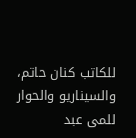للكاتب كنان حاتم، والسيناريو والحوار للمى عبد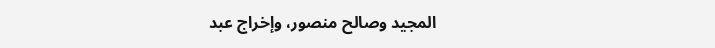المجيد وصالح منصور، وإخراج عبد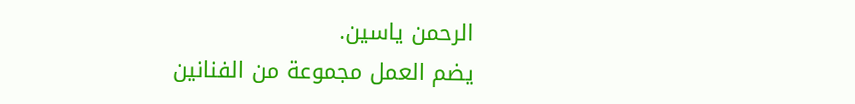الرحمن ياسين.
يضم العمل مجموعة من الفنانين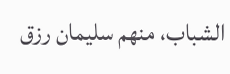الشباب، منهم سليمان رزق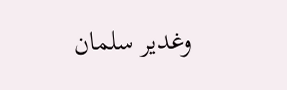وغدير سلمان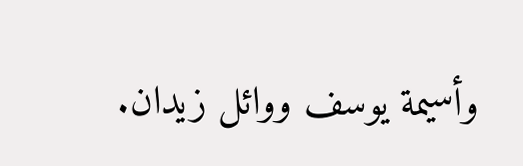وأسيمة يوسف ووائل زيدان.